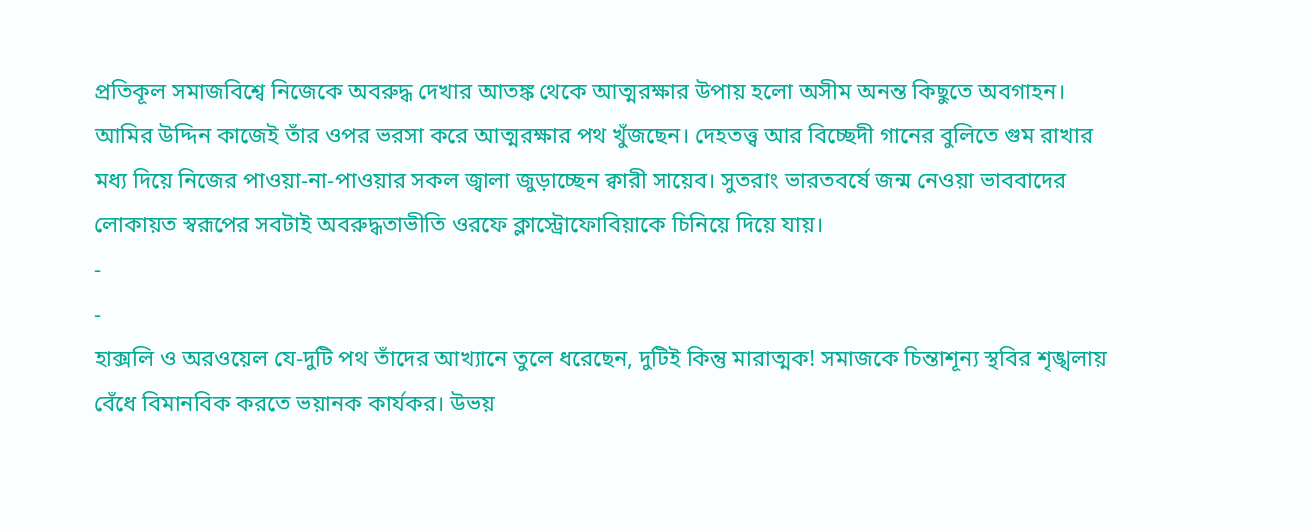প্রতিকূল সমাজবিশ্বে নিজেকে অবরুদ্ধ দেখার আতঙ্ক থেকে আত্মরক্ষার উপায় হলো অসীম অনন্ত কিছুতে অবগাহন। আমির উদ্দিন কাজেই তাঁর ওপর ভরসা করে আত্মরক্ষার পথ খুঁজছেন। দেহতত্ত্ব আর বিচ্ছেদী গানের বুলিতে গুম রাখার মধ্য দিয়ে নিজের পাওয়া-না-পাওয়ার সকল জ্বালা জুড়াচ্ছেন ক্বারী সায়েব। সুতরাং ভারতবর্ষে জন্ম নেওয়া ভাববাদের লোকায়ত স্বরূপের সবটাই অবরুদ্ধতাভীতি ওরফে ক্লাস্ট্রোফোবিয়াকে চিনিয়ে দিয়ে যায়।
-
-
হাক্সলি ও অরওয়েল যে-দুটি পথ তাঁদের আখ্যানে তুলে ধরেছেন, দুটিই কিন্তু মারাত্মক! সমাজকে চিন্তাশূন্য স্থবির শৃঙ্খলায় বেঁধে বিমানবিক করতে ভয়ানক কার্যকর। উভয়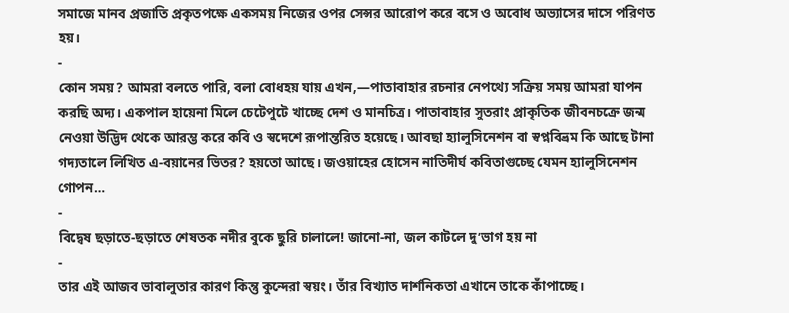সমাজে মানব প্রজাতি প্রকৃতপক্ষে একসময় নিজের ওপর সেন্সর আরোপ করে বসে ও অবোধ অভ্যাসের দাসে পরিণত হয়।
-
কোন সময়? আমরা বলতে পারি, বলা বোধহয় যায় এখন,—পাতাবাহার রচনার নেপথ্যে সক্রিয় সময় আমরা যাপন করছি অদ্য। একপাল হায়েনা মিলে চেটেপুটে খাচ্ছে দেশ ও মানচিত্র। পাতাবাহার সুতরাং প্রাকৃতিক জীবনচক্রে জন্ম নেওয়া উদ্ভিদ থেকে আরম্ভ করে কবি ও স্বদেশে রূপান্তরিত হয়েছে। আবছা হ্যালুসিনেশন বা স্বপ্নবিভ্রম কি আছে টানা গদ্যতালে লিখিত এ-বয়ানের ভিতর? হয়তো আছে। জওয়াহের হোসেন নাতিদীর্ঘ কবিতাগুচ্ছে যেমন হ্যালুসিনেশন গোপন…
-
বিদ্বেষ ছড়াতে-ছড়াতে শেষতক নদীর বুকে ছুরি চালালে! জানো-না, জল কাটলে দু’ভাগ হয় না
-
তার এই আজব ভাবালুতার কারণ কিন্তু কুন্দেরা স্বয়ং। তাঁর বিখ্যাত দার্শনিকতা এখানে তাকে কাঁপাচ্ছে।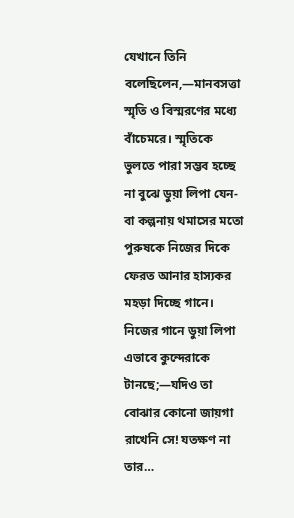যেখানে তিনি বলেছিলেন,—মানবসত্তা স্মৃতি ও বিস্মরণের মধ্যে বাঁচেমরে। স্মৃতিকে ভুলতে পারা সম্ভব হচ্ছে না বুঝে ডুয়া লিপা যেন-বা কল্পনায় থমাসের মতো পুরুষকে নিজের দিকে ফেরত আনার হাস্যকর মহড়া দিচ্ছে গানে। নিজের গানে ডুয়া লিপা এভাবে কুন্দেরাকে টানছে;—যদিও তা বোঝার কোনো জায়গা রাখেনি সে! যতক্ষণ না তার…